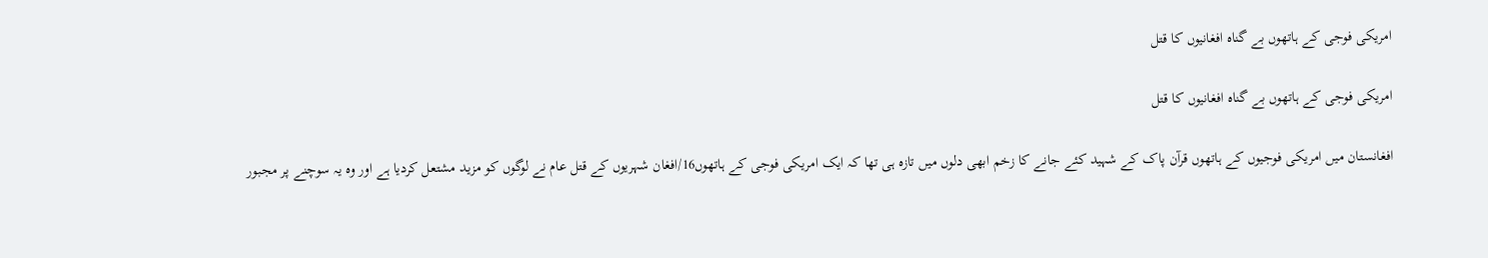امریکی فوجی کے ہاتھوں بے گناہ افغانیوں کا قتل

امریکی فوجی کے ہاتھوں بے گناہ افغانیوں کا قتل

افغانستان میں امریکی فوجیوں کے ہاتھوں قرآن پاک کے شہید کئے جانے کا زخم ابھی دلوں میں تازہ ہی تھا کہ ایک امریکی فوجی کے ہاتھوں16/افغان شہریوں کے قتل عام نے لوگوں کو مزید مشتعل کردیا ہے اور وہ یہ سوچنے پر مجبور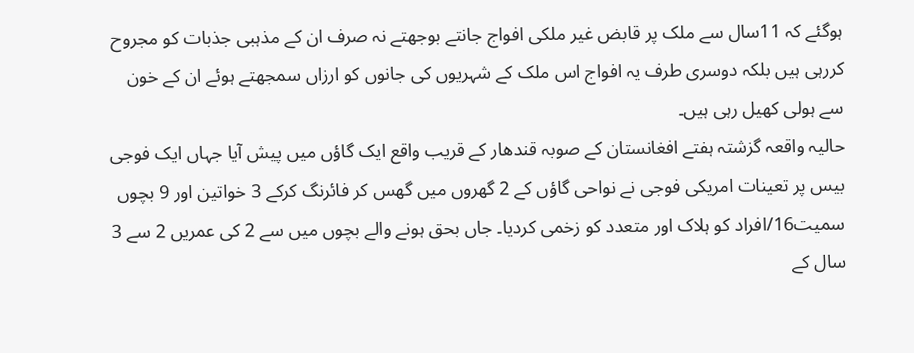ہوگئے کہ 11سال سے ملک پر قابض غیر ملکی افواج جانتے بوجھتے نہ صرف ان کے مذہبی جذبات کو مجروح کررہی ہیں بلکہ دوسری طرف یہ افواج اس ملک کے شہریوں کی جانوں کو ارزاں سمجھتے ہوئے ان کے خون سے ہولی کھیل رہی ہیں۔
حالیہ واقعہ گزشتہ ہفتے افغانستان کے صوبہ قندھار کے قریب واقع ایک گاؤں میں پیش آیا جہاں ایک فوجی بیس پر تعینات امریکی فوجی نے نواحی گاؤں کے 2 گھروں میں گھس کر فائرنگ کرکے 3 خواتین اور 9 بچوں سمیت16/افراد کو ہلاک اور متعدد کو زخمی کردیا۔ جاں بحق ہونے والے بچوں میں سے 2 کی عمریں 2 سے 3 سال کے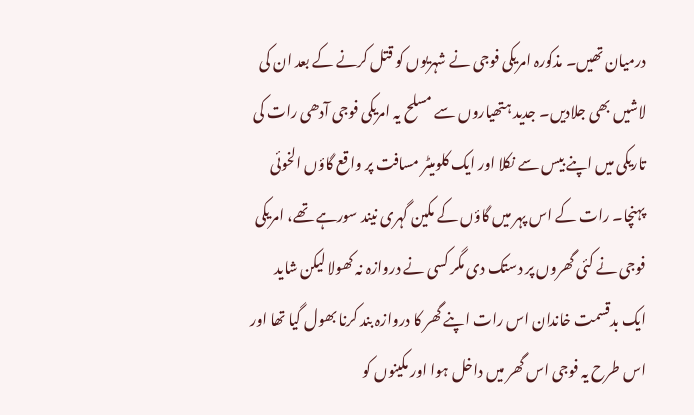درمیان تھیں۔ مذکورہ امریکی فوجی نے شہریوں کو قتل کرنے کے بعد ان کی لاشیں بھی جلادیں۔ جدید ہتھیاروں سے مسلح یہ امریکی فوجی آدھی رات کی تاریکی میں اپنے بیس سے نکلا اور ایک کلومیٹر مسافت پر واقع گاؤں الخوئی پہنچا۔ رات کے اس پہر میں گاؤں کے مکین گہری نیند سورہے تھے، امریکی فوجی نے کئی گھروں پر دستک دی مگر کسی نے دروازہ نہ کھولا لیکن شاید ایک بدقسمت خاندان اس رات اپنے گھر کا دروازہ بند کرنا بھول گیا تھا اور اس طرح یہ فوجی اس گھر میں داخل ہوا اور مکینوں کو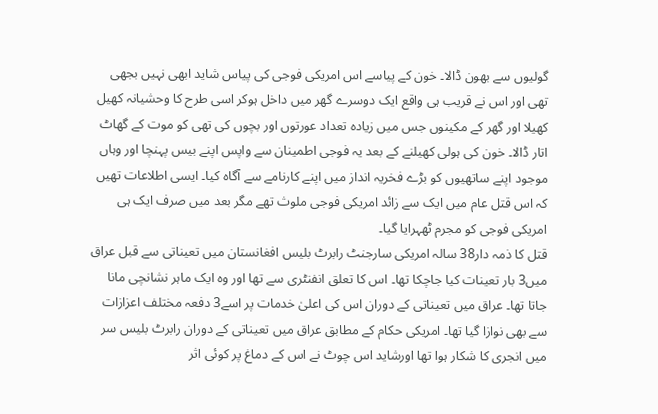گولیوں سے بھون ڈالا۔ خون کے پیاسے اس امریکی فوجی کی پیاس شاید ابھی نہیں بجھی تھی اور اس نے قریب ہی واقع ایک دوسرے گھر میں داخل ہوکر اسی طرح کا وحشیانہ کھیل کھیلا اور گھر کے مکینوں جس میں زیادہ تعداد عورتوں اور بچوں کی تھی کو موت کے گھاٹ اتار ڈالا۔ خون کی ہولی کھیلنے کے بعد یہ فوجی اطمینان سے واپس اپنے بیس پہنچا اور وہاں موجود اپنے ساتھیوں کو بڑے فخریہ انداز میں اپنے کارنامے سے آگاہ کیا۔ ایسی اطلاعات تھیں کہ اس قتل عام میں ایک سے زائد امریکی فوجی ملوث تھے مگر بعد میں صرف ایک ہی امریکی فوجی کو مجرم ٹھہرایا گیا۔
قتل کا ذمہ دار38 سالہ امریکی سارجنٹ رابرٹ بلیس افغانستان میں تعیناتی سے قبل عراق میں3 بار تعینات کیا جاچکا تھا۔ اس کا تعلق انفنٹری سے تھا اور وہ ایک ماہر نشانچی مانا جاتا تھا۔ عراق میں تعیناتی کے دوران اس کی اعلیٰ خدمات پر اسے3 دفعہ مختلف اعزازات سے بھی نوازا گیا تھا۔ امریکی حکام کے مطابق عراق میں تعیناتی کے دوران رابرٹ بلیس سر میں انجری کا شکار ہوا تھا اورشاید اس چوٹ نے اس کے دماغ پر کوئی اثر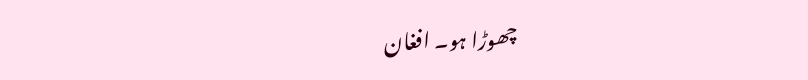چھوڑا ہو۔ افغان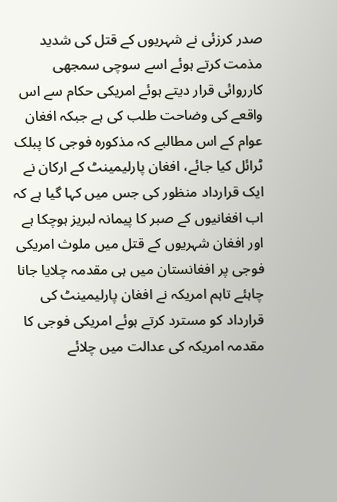صدر کرزئی نے شہریوں کے قتل کی شدید مذمت کرتے ہوئے اسے سوچی سمجھی کارروائی قرار دیتے ہوئے امریکی حکام سے اس واقعے کی وضاحت طلب کی ہے جبکہ افغان عوام کے اس مطالبے کہ مذکورہ فوجی کا پبلک ٹرائل کیا جائے، افغان پارلیمینٹ کے ارکان نے ایک قرارداد منظور کی جس میں کہا گیا ہے کہ اب افغانیوں کے صبر کا پیمانہ لبریز ہوچکا ہے اور افغان شہریوں کے قتل میں ملوث امریکی فوجی پر افغانستان میں ہی مقدمہ چلایا جانا چاہئے تاہم امریکہ نے افغان پارلیمینٹ کی قرارداد کو مسترد کرتے ہوئے امریکی فوجی کا مقدمہ امریکہ کی عدالت میں چلائے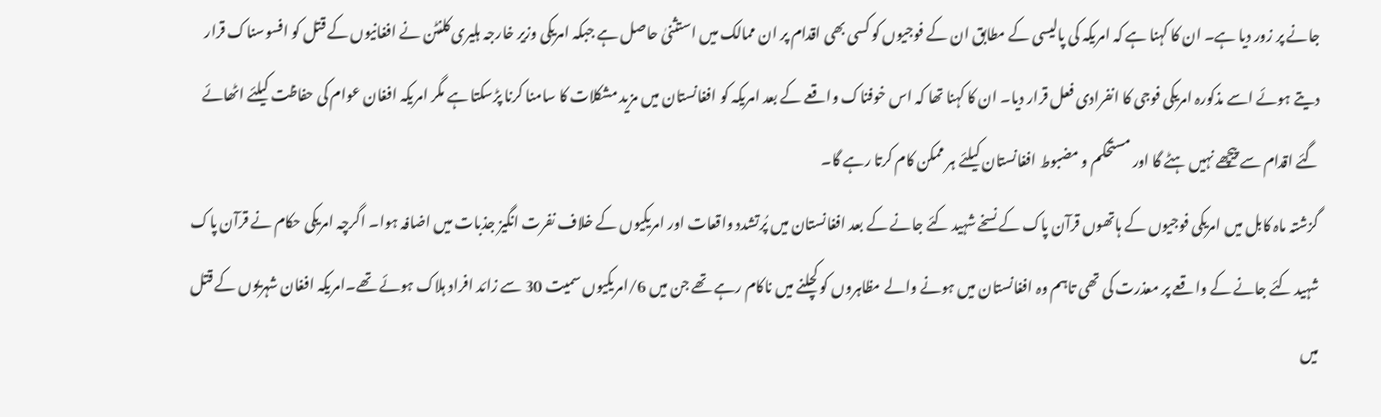جانے پر زور دیا ہے۔ ان کا کہنا ہے کہ امریکہ کی پالیسی کے مطابق ان کے فوجیوں کو کسی بھی اقدام پر ان ممالک میں استثنیٰ حاصل ہے جبکہ امریکی وزیر خارجہ ہلیری کلنٹن نے افغانیوں کے قتل کو افسوسناک قرار دیتے ہوئے اسے مذکورہ امریکی فوجی کا انفرادی فعل قرار دیا۔ ان کا کہنا تھا کہ اس خوفناک واقعے کے بعد امریکہ کو افغانستان میں مزید مشکلات کا سامنا کرنا پڑسکتا ہے مگر امریکہ افغان عوام کی حفاظت کیلئے اٹھائے گئے اقدام سے پیچھے نہیں ہٹے گا اور مستحکم و مضبوط افغانستان کیلئے ہر ممکن کام کرتا رہے گا۔
گزشتہ ماہ کابل میں امریکی فوجیوں کے ہاتھوں قرآن پاک کے نسخے شہید کئے جانے کے بعد افغانستان میں پُرتشدد واقعات اور امریکیوں کے خلاف نفرت انگیز جذبات میں اضافہ ہوا۔ اگرچہ امریکی حکام نے قرآن پاک شہید کئے جانے کے واقعے پر معذرت کی تھی تاہم وہ افغانستان میں ہونے والے مظاہروں کو کچلنے میں ناکام رہے تھے جن میں 6/امریکیوں سمیت 30 سے زائد افراد ہلاک ہوئے تھے۔امریکہ افغان شہریوں کے قتل میں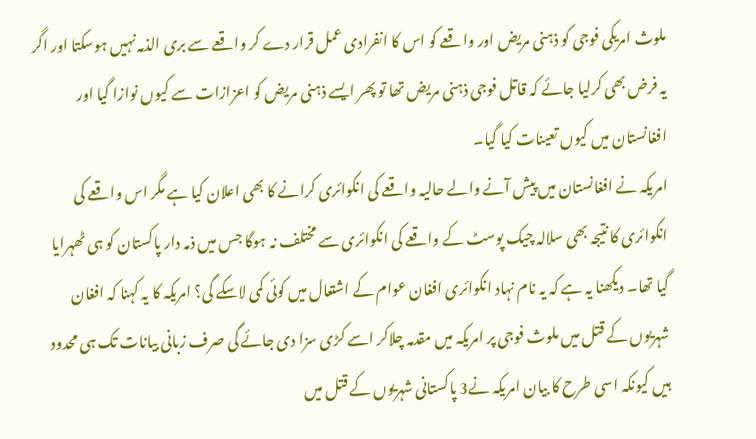ملوث امریکی فوجی کو ذہنی مریض اور واقعے کو اس کا انفرادی عمل قرار دے کر واقعے سے بری الذمہ نہیں ہوسکتا اور اگر یہ فرض بھی کرلیا جائے کہ قاتل فوجی ذہنی مریض تھا تو پھر ایسے ذہنی مریض کو اعزازات سے کیوں نوازا گیا اور افغانستان میں کیوں تعینات کیا گیا۔
امریکہ نے افغانستان میں پیش آنے والے حالیہ واقعے کی انکوائری کرانے کا بھی اعلان کیا ہے مگر اس واقعے کی انکوائری کا نتیجہ بھی سلالہ چیک پوسٹ کے واقعے کی انکوائری سے مختلف نہ ہوگا جس میں ذمہ دار پاکستان کو ہی ٹھہرایا گیا تھا۔ دیکھنا یہ ہے کہ یہ نام نہاد انکوائری افغان عوام کے اشتعال میں کوئی کمی لاسکے گی؟ امریکہ کا یہ کہنا کہ افغان شہریوں کے قتل میں ملوث فوجی پر امریکہ میں مقدمہ چلاکر اسے کڑی سزا دی جائے گی صرف زبانی بیانات تک ہی محدود ہیں کیونکہ اسی طرح کا بیان امریکہ نے3 پاکستانی شہریوں کے قتل میں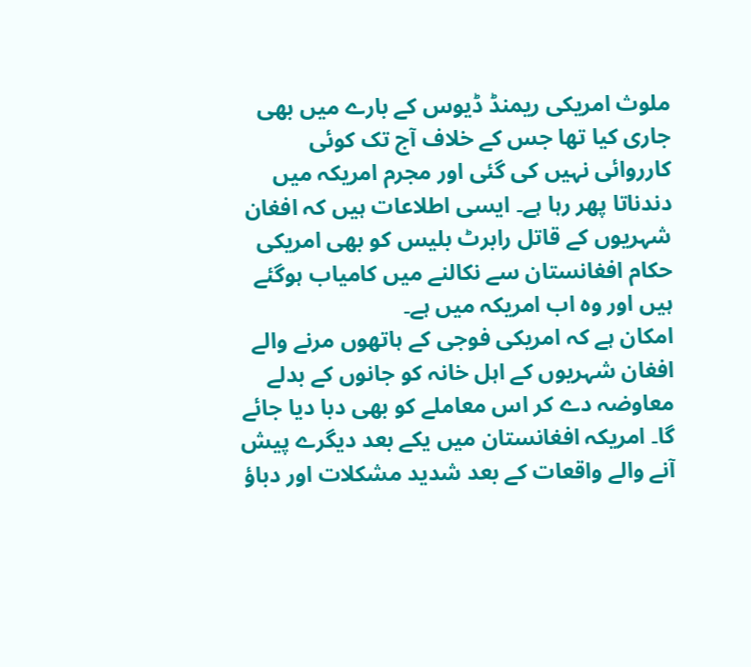ملوث امریکی ریمنڈ ڈیوس کے بارے میں بھی جاری کیا تھا جس کے خلاف آج تک کوئی کارروائی نہیں کی گئی اور مجرم امریکہ میں دندناتا پھر رہا ہے۔ ایسی اطلاعات ہیں کہ افغان شہریوں کے قاتل رابرٹ بلیس کو بھی امریکی حکام افغانستان سے نکالنے میں کامیاب ہوگئے ہیں اور وہ اب امریکہ میں ہے۔
امکان ہے کہ امریکی فوجی کے ہاتھوں مرنے والے افغان شہریوں کے اہل خانہ کو جانوں کے بدلے معاوضہ دے کر اس معاملے کو بھی دبا دیا جائے گا۔ امریکہ افغانستان میں یکے بعد دیگرے پیش آنے والے واقعات کے بعد شدید مشکلات اور دباؤ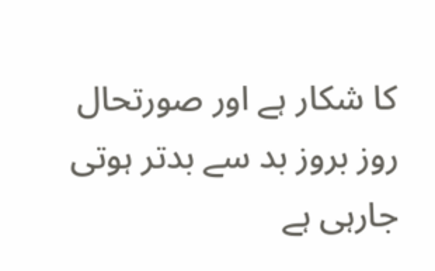کا شکار ہے اور صورتحال روز بروز بد سے بدتر ہوتی جارہی ہے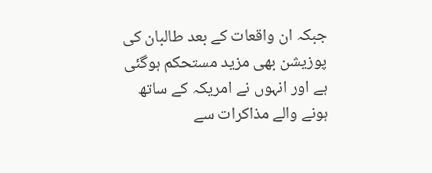جبکہ ان واقعات کے بعد طالبان کی پوزیشن بھی مزید مستحکم ہوگئی ہے اور انہوں نے امریکہ کے ساتھ ہونے والے مذاکرات سے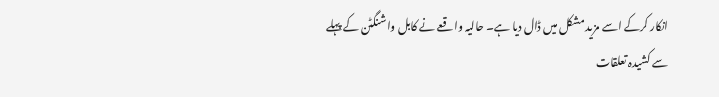انکار کرکے اسے مزید مشکل میں ڈال دیا ہے۔ حالیہ واقعے نے کابل واشنگٹن کے پہلے سے کشیدہ تعلقات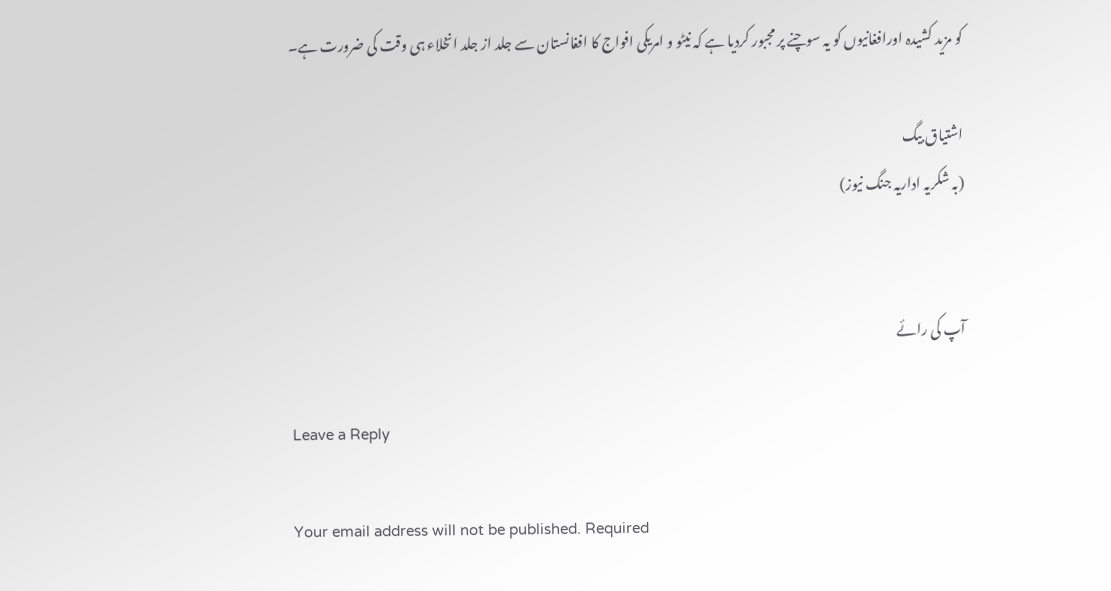کو مزید کشیدہ اورافغانیوں کو یہ سوچنے پر مجبور کردیا ہے کہ نیٹو و امریکی افواج کا افغانستان سے جلد از جلد انخلاء ہی وقت کی ضرورت ہے۔

اشتیاق بیگ
(بہ شکریہ اداریہ جنگ نیوز)


آپ کی رائے

Leave a Reply

Your email address will not be published. Required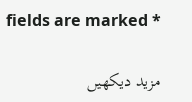fields are marked *

مزید دیکهیں